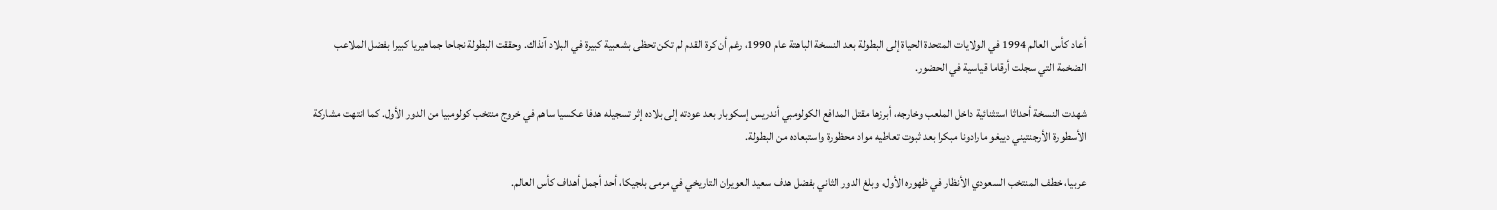أعاد كأس العالم 1994 في الولايات المتحدة الحياة إلى البطولة بعد النسخة الباهتة عام 1990، رغم أن كرة القدم لم تكن تحظى بشعبية كبيرة في البلاد آنذاك. وحققت البطولة نجاحا جماهيريا كبيرا بفضل الملاعب الضخمة التي سجلت أرقاما قياسية في الحضور.

شهدت النسخة أحداثا استثنائية داخل الملعب وخارجه، أبرزها مقتل المدافع الكولومبي أندريس إسكوبار بعد عودته إلى بلاده إثر تسجيله هدفا عكسيا ساهم في خروج منتخب كولومبيا من الدور الأول. كما انتهت مشاركة الأسطورة الأرجنتيني دييغو مارادونا مبكرا بعد ثبوت تعاطيه مواد محظورة واستبعاده من البطولة.

عربيا، خطف المنتخب السعودي الأنظار في ظهوره الأول، وبلغ الدور الثاني بفضل هدف سعيد العويران التاريخي في مرمى بلجيكا، أحد أجمل أهداف كأس العالم.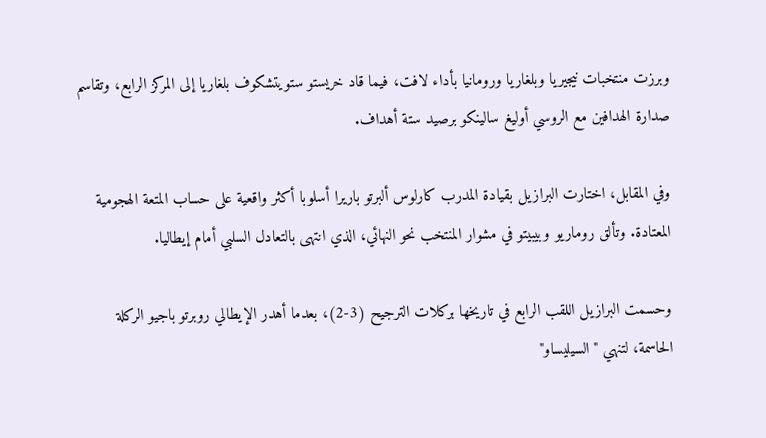وبرزت منتخبات نيجيريا وبلغاريا ورومانيا بأداء لافت، فيما قاد خريستو ستويتشكوف بلغاريا إلى المركز الرابع، وتقاسم صدارة الهدافين مع الروسي أوليغ سالينكو برصيد ستة أهداف.

وفي المقابل، اختارت البرازيل بقيادة المدرب كارلوس ألبرتو باريرا أسلوبا أكثر واقعية على حساب المتعة الهجومية المعتادة. وتألق روماريو وبيبيتو في مشوار المنتخب نحو النهائي، الذي انتهى بالتعادل السلبي أمام إيطاليا.

وحسمت البرازيل اللقب الرابع في تاريخها بركلات الترجيح (3-2)، بعدما أهدر الإيطالي روبرتو باجيو الركلة الحاسمة، لتنهي "السيليساو"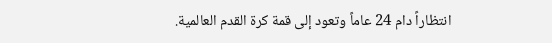انتظاراً دام 24 عاماً وتعود إلى قمة كرة القدم العالمية.